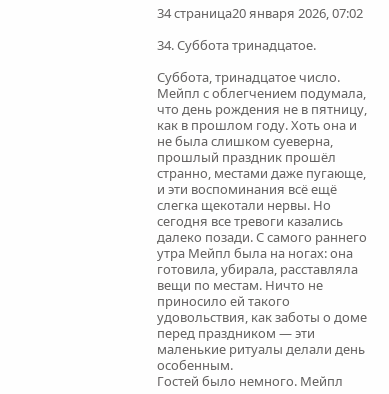34 страница20 января 2026, 07:02

34. Суббота тринадцатое.

Суббота, тринадцатое число. Мейпл с облегчением подумала, что день рождения не в пятницу, как в прошлом году. Хоть она и не была слишком суеверна, прошлый праздник прошёл странно, местами даже пугающе, и эти воспоминания всё ещё слегка щекотали нервы. Но сегодня все тревоги казались далеко позади. С самого раннего утра Мейпл была на ногах: она готовила, убирала, расставляла вещи по местам. Ничто не приносило ей такого удовольствия, как заботы о доме перед праздником — эти маленькие ритуалы делали день особенным.
Гостей было немного. Мейпл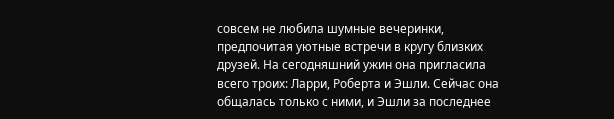совсем не любила шумные вечеринки, предпочитая уютные встречи в кругу близких друзей. На сегодняшний ужин она пригласила всего троих: Ларри, Роберта и Эшли. Сейчас она общалась только с ними, и Эшли за последнее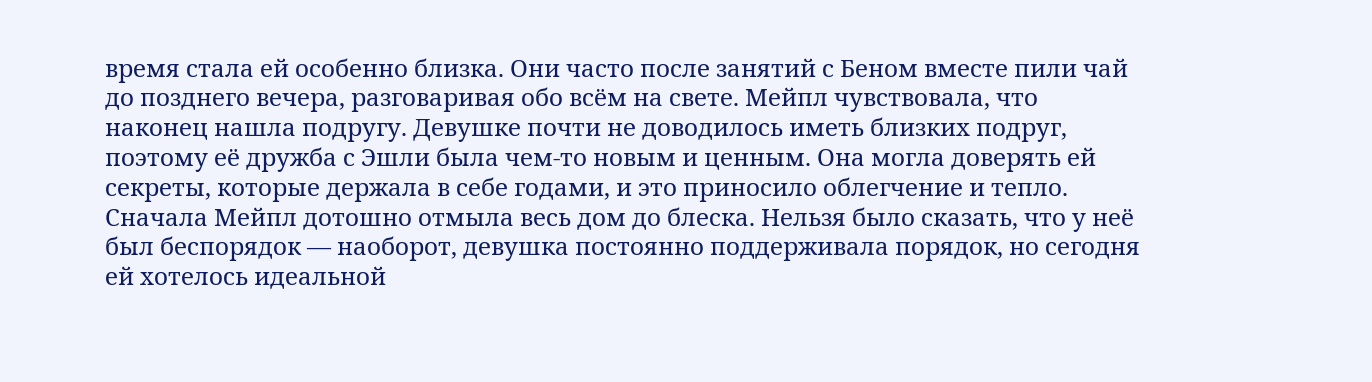время стала ей особенно близка. Они часто после занятий с Беном вместе пили чай до позднего вечера, разговаривая обо всём на свете. Мейпл чувствовала, что наконец нашла подругу. Девушке почти не доводилось иметь близких подруг, поэтому её дружба с Эшли была чем-то новым и ценным. Она могла доверять ей секреты, которые держала в себе годами, и это приносило облегчение и тепло.
Сначала Мейпл дотошно отмыла весь дом до блеска. Нельзя было сказать, что у неё был беспорядок — наоборот, девушка постоянно поддерживала порядок, но сегодня ей хотелось идеальной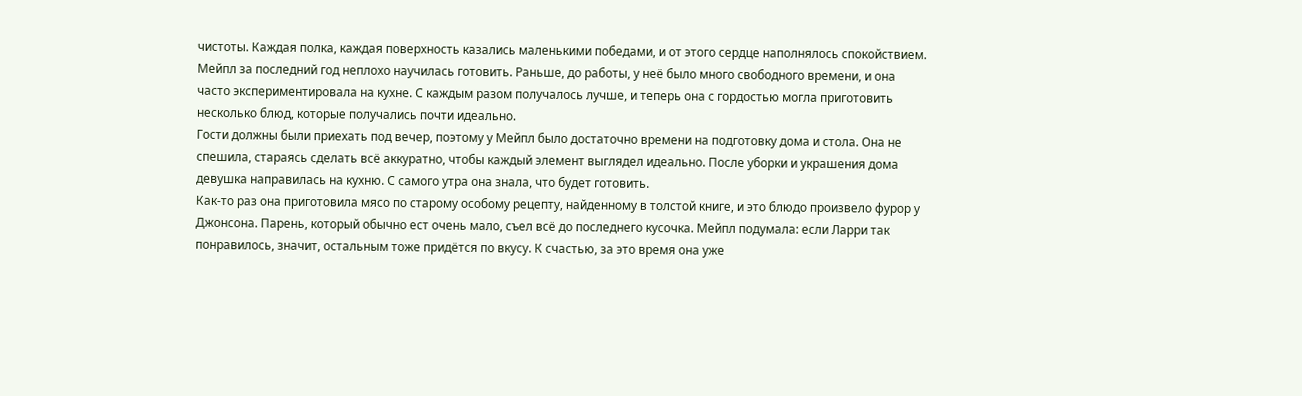чистоты. Каждая полка, каждая поверхность казались маленькими победами, и от этого сердце наполнялось спокойствием.
Мейпл за последний год неплохо научилась готовить. Раньше, до работы, у неё было много свободного времени, и она часто экспериментировала на кухне. С каждым разом получалось лучше, и теперь она с гордостью могла приготовить несколько блюд, которые получались почти идеально.
Гости должны были приехать под вечер, поэтому у Мейпл было достаточно времени на подготовку дома и стола. Она не спешила, стараясь сделать всё аккуратно, чтобы каждый элемент выглядел идеально. После уборки и украшения дома девушка направилась на кухню. С самого утра она знала, что будет готовить.
Как-то раз она приготовила мясо по старому особому рецепту, найденному в толстой книге, и это блюдо произвело фурор у Джонсона. Парень, который обычно ест очень мало, съел всё до последнего кусочка. Мейпл подумала: если Ларри так понравилось, значит, остальным тоже придётся по вкусу. К счастью, за это время она уже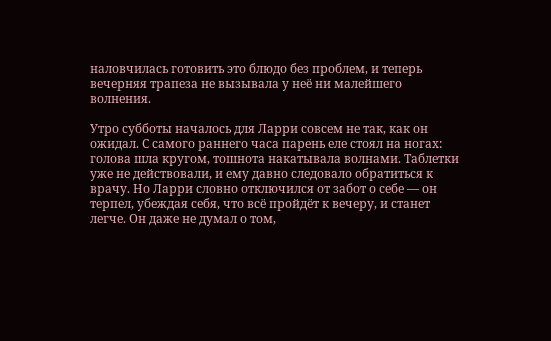наловчилась готовить это блюдо без проблем, и теперь вечерняя трапеза не вызывала у неё ни малейшего волнения.

Утро субботы началось для Ларри совсем не так, как он ожидал. С самого раннего часа парень еле стоял на ногах: голова шла кругом, тошнота накатывала волнами. Таблетки уже не действовали, и ему давно следовало обратиться к врачу. Но Ларри словно отключился от забот о себе — он терпел, убеждая себя, что всё пройдёт к вечеру, и станет легче. Он даже не думал о том,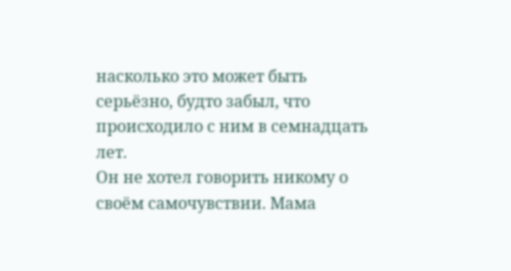насколько это может быть серьёзно, будто забыл, что происходило с ним в семнадцать лет.
Он не хотел говорить никому о своём самочувствии. Мама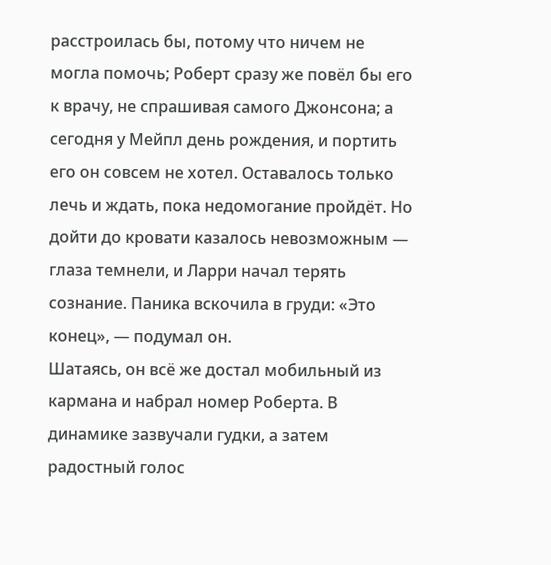расстроилась бы, потому что ничем не могла помочь; Роберт сразу же повёл бы его к врачу, не спрашивая самого Джонсона; а сегодня у Мейпл день рождения, и портить его он совсем не хотел. Оставалось только лечь и ждать, пока недомогание пройдёт. Но дойти до кровати казалось невозможным — глаза темнели, и Ларри начал терять сознание. Паника вскочила в груди: «Это конец», — подумал он.
Шатаясь, он всё же достал мобильный из кармана и набрал номер Роберта. В динамике зазвучали гудки, а затем радостный голос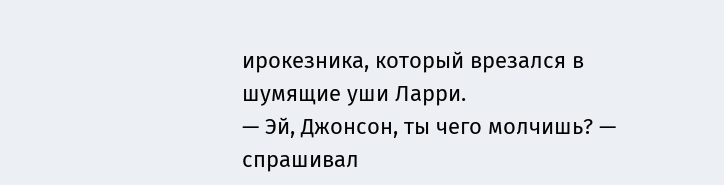ирокезника, который врезался в шумящие уши Ларри.
— Эй, Джонсон, ты чего молчишь? — спрашивал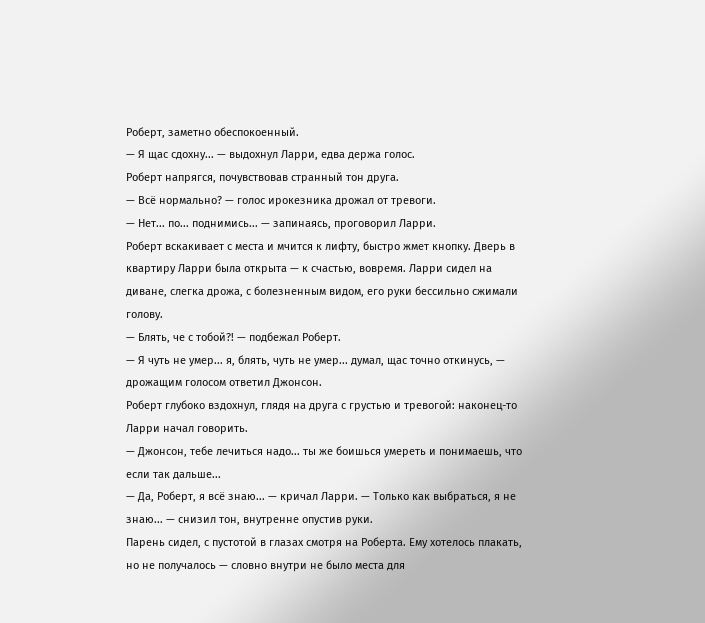Роберт, заметно обеспокоенный.
— Я щас сдохну... — выдохнул Ларри, едва держа голос.
Роберт напрягся, почувствовав странный тон друга.
— Всё нормально? — голос ирокезника дрожал от тревоги.
— Нет... по... поднимись... — запинаясь, проговорил Ларри.
Роберт вскакивает с места и мчится к лифту, быстро жмет кнопку. Дверь в квартиру Ларри была открыта — к счастью, вовремя. Ларри сидел на диване, слегка дрожа, с болезненным видом, его руки бессильно сжимали голову.
— Блять, че с тобой?! — подбежал Роберт.
— Я чуть не умер... я, блять, чуть не умер... думал, щас точно откинусь, — дрожащим голосом ответил Джонсон.
Роберт глубоко вздохнул, глядя на друга с грустью и тревогой: наконец-то Ларри начал говорить.
— Джонсон, тебе лечиться надо... ты же боишься умереть и понимаешь, что если так дальше...
— Да, Роберт, я всё знаю... — кричал Ларри. — Только как выбраться, я не знаю... — снизил тон, внутренне опустив руки.
Парень сидел, с пустотой в глазах смотря на Роберта. Ему хотелось плакать, но не получалось — словно внутри не было места для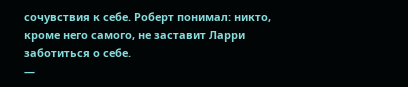сочувствия к себе. Роберт понимал: никто, кроме него самого, не заставит Ларри заботиться о себе.
—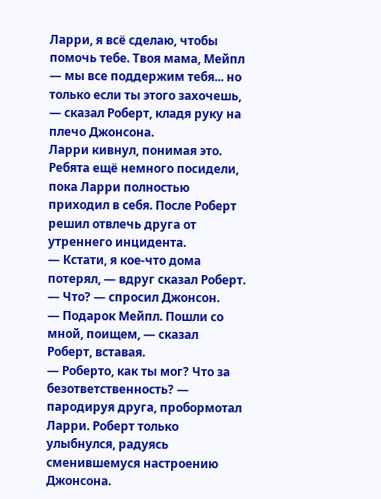Ларри, я всё сделаю, чтобы помочь тебе. Твоя мама, Мейпл — мы все поддержим тебя... но только если ты этого захочешь, — сказал Роберт, кладя руку на плечо Джонсона.
Ларри кивнул, понимая это. Ребята ещё немного посидели, пока Ларри полностью приходил в себя. После Роберт решил отвлечь друга от утреннего инцидента.
— Кстати, я кое-что дома потерял, — вдруг сказал Роберт.
— Что? — спросил Джонсон.
— Подарок Мейпл. Пошли со мной, поищем, — сказал Роберт, вставая.
— Роберто, как ты мог? Что за безответственность? — пародируя друга, пробормотал Ларри. Роберт только улыбнулся, радуясь сменившемуся настроению Джонсона.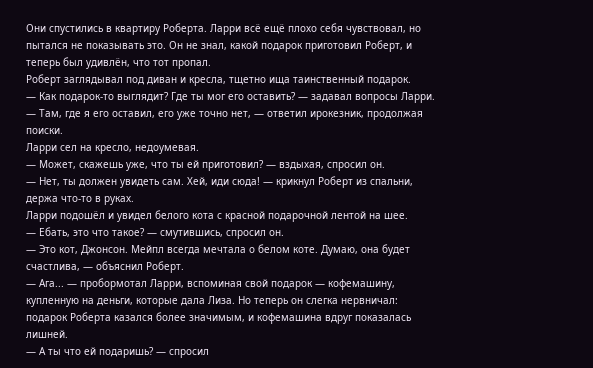Они спустились в квартиру Роберта. Ларри всё ещё плохо себя чувствовал, но пытался не показывать это. Он не знал, какой подарок приготовил Роберт, и теперь был удивлён, что тот пропал.
Роберт заглядывал под диван и кресла, тщетно ища таинственный подарок.
— Как подарок-то выглядит? Где ты мог его оставить? — задавал вопросы Ларри.
— Там, где я его оставил, его уже точно нет, — ответил ирокезник, продолжая поиски.
Ларри сел на кресло, недоумевая.
— Может, скажешь уже, что ты ей приготовил? — вздыхая, спросил он.
— Нет, ты должен увидеть сам. Хей, иди сюда! — крикнул Роберт из спальни, держа что-то в руках.
Ларри подошёл и увидел белого кота с красной подарочной лентой на шее.
— Ебать, это что такое? — смутившись, спросил он.
— Это кот, Джонсон. Мейпл всегда мечтала о белом коте. Думаю, она будет счастлива, — объяснил Роберт.
— Ага... — пробормотал Ларри, вспоминая свой подарок — кофемашину, купленную на деньги, которые дала Лиза. Но теперь он слегка нервничал: подарок Роберта казался более значимым, и кофемашина вдруг показалась лишней.
— А ты что ей подаришь? — спросил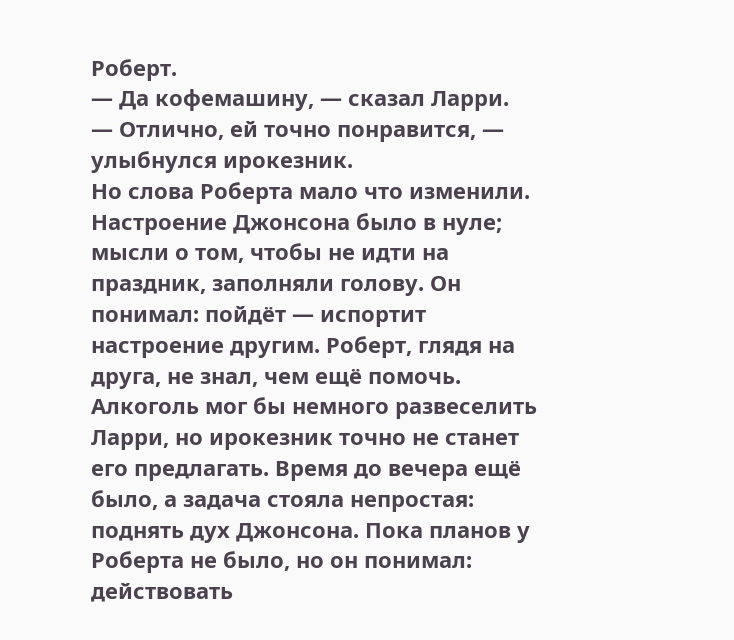Роберт.
— Да кофемашину, — сказал Ларри.
— Отлично, ей точно понравится, — улыбнулся ирокезник.
Но слова Роберта мало что изменили. Настроение Джонсона было в нуле; мысли о том, чтобы не идти на праздник, заполняли голову. Он понимал: пойдёт — испортит настроение другим. Роберт, глядя на друга, не знал, чем ещё помочь. Алкоголь мог бы немного развеселить Ларри, но ирокезник точно не станет его предлагать. Время до вечера ещё было, а задача стояла непростая: поднять дух Джонсона. Пока планов у Роберта не было, но он понимал: действовать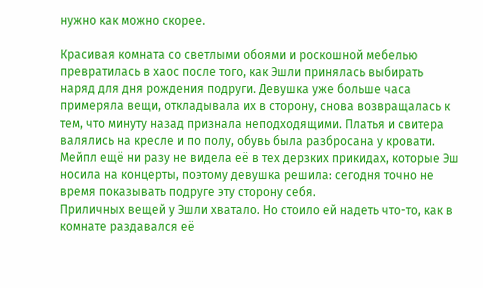нужно как можно скорее.

Красивая комната со светлыми обоями и роскошной мебелью превратилась в хаос после того, как Эшли принялась выбирать наряд для дня рождения подруги. Девушка уже больше часа примеряла вещи, откладывала их в сторону, снова возвращалась к тем, что минуту назад признала неподходящими. Платья и свитера валялись на кресле и по полу, обувь была разбросана у кровати. Мейпл ещё ни разу не видела её в тех дерзких прикидах, которые Эш носила на концерты, поэтому девушка решила: сегодня точно не время показывать подруге эту сторону себя.
Приличных вещей у Эшли хватало. Но стоило ей надеть что-то, как в комнате раздавался её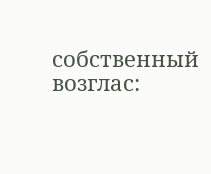собственный возглас: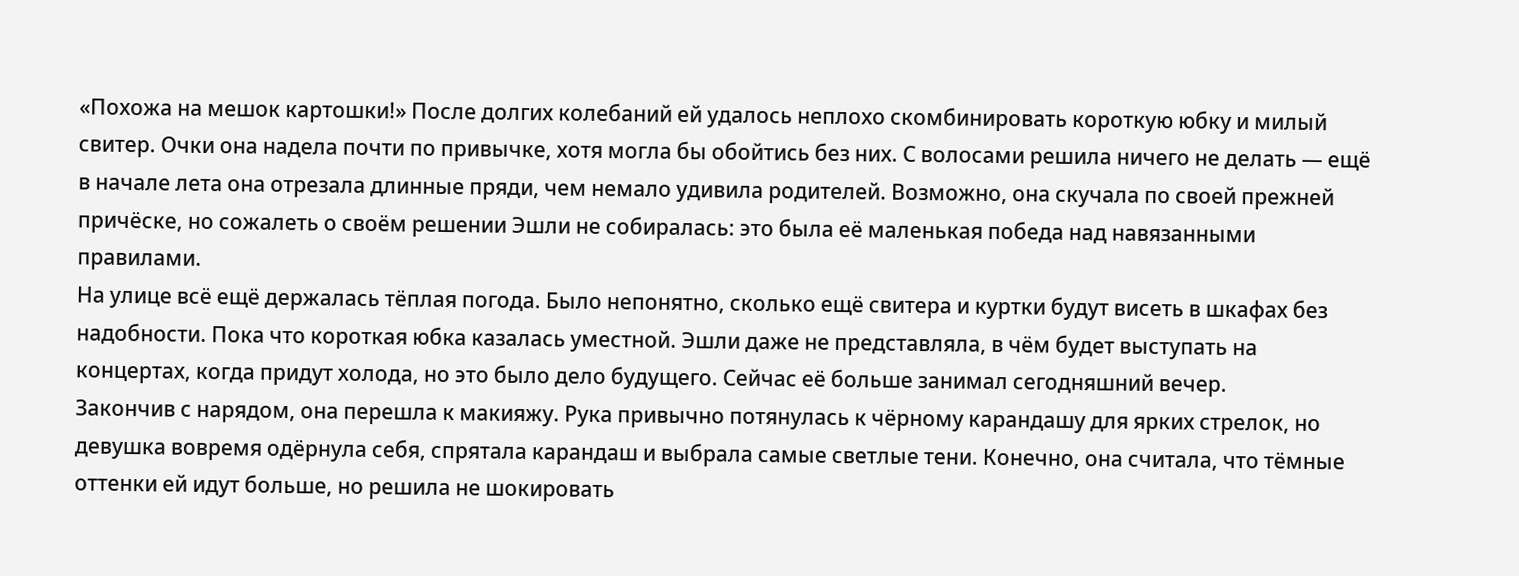«Похожа на мешок картошки!» После долгих колебаний ей удалось неплохо скомбинировать короткую юбку и милый свитер. Очки она надела почти по привычке, хотя могла бы обойтись без них. С волосами решила ничего не делать — ещё в начале лета она отрезала длинные пряди, чем немало удивила родителей. Возможно, она скучала по своей прежней причёске, но сожалеть о своём решении Эшли не собиралась: это была её маленькая победа над навязанными правилами.
На улице всё ещё держалась тёплая погода. Было непонятно, сколько ещё свитера и куртки будут висеть в шкафах без надобности. Пока что короткая юбка казалась уместной. Эшли даже не представляла, в чём будет выступать на концертах, когда придут холода, но это было дело будущего. Сейчас её больше занимал сегодняшний вечер.
Закончив с нарядом, она перешла к макияжу. Рука привычно потянулась к чёрному карандашу для ярких стрелок, но девушка вовремя одёрнула себя, спрятала карандаш и выбрала самые светлые тени. Конечно, она считала, что тёмные оттенки ей идут больше, но решила не шокировать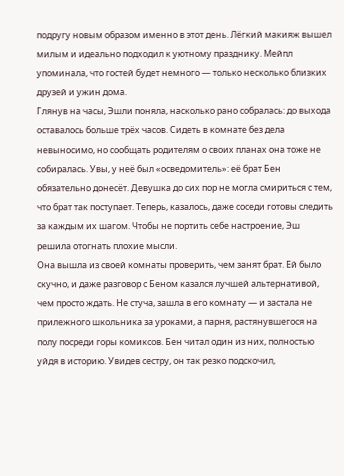подругу новым образом именно в этот день. Лёгкий макияж вышел милым и идеально подходил к уютному празднику. Мейпл упоминала, что гостей будет немного — только несколько близких друзей и ужин дома.
Глянув на часы, Эшли поняла, насколько рано собралась: до выхода оставалось больше трёх часов. Сидеть в комнате без дела невыносимо, но сообщать родителям о своих планах она тоже не собиралась. Увы, у неё был «осведомитель»: её брат Бен обязательно донесёт. Девушка до сих пор не могла смириться с тем, что брат так поступает. Теперь, казалось, даже соседи готовы следить за каждым их шагом. Чтобы не портить себе настроение, Эш решила отогнать плохие мысли.
Она вышла из своей комнаты проверить, чем занят брат. Ей было скучно, и даже разговор с Беном казался лучшей альтернативой, чем просто ждать. Не стуча, зашла в его комнату — и застала не прилежного школьника за уроками, а парня, растянувшегося на полу посреди горы комиксов. Бен читал один из них, полностью уйдя в историю. Увидев сестру, он так резко подскочил,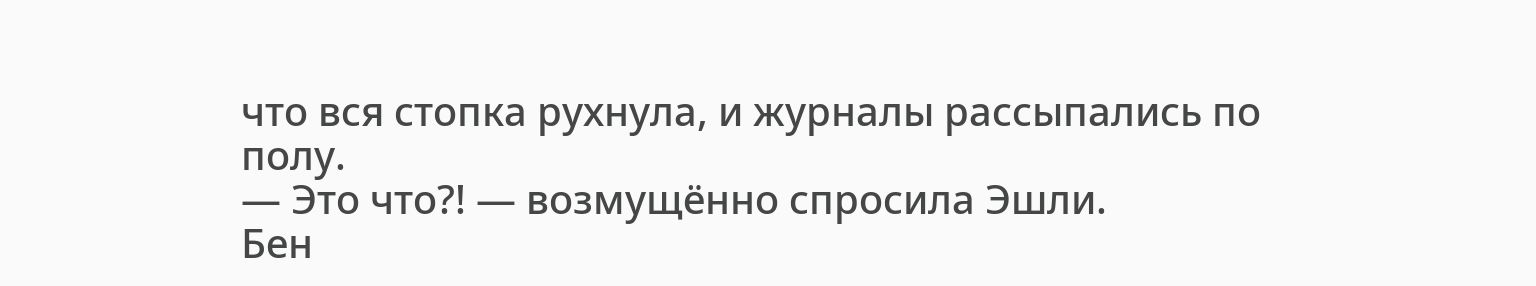что вся стопка рухнула, и журналы рассыпались по полу.
— Это что?! — возмущённо спросила Эшли.
Бен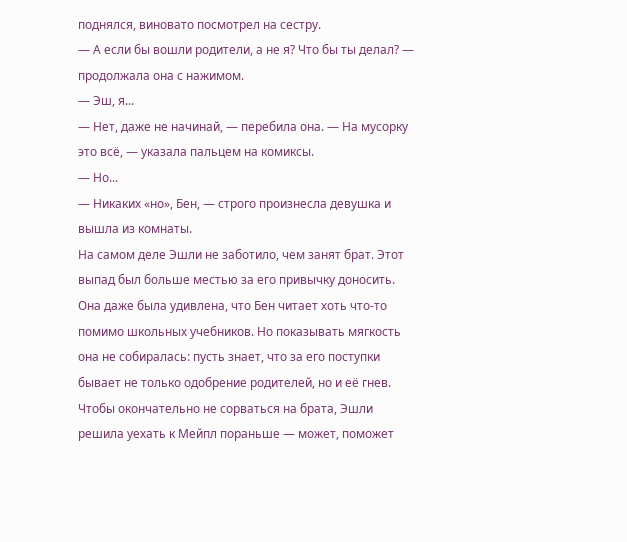поднялся, виновато посмотрел на сестру.
— А если бы вошли родители, а не я? Что бы ты делал? — продолжала она с нажимом.
— Эш, я...
— Нет, даже не начинай, — перебила она. — На мусорку это всё, — указала пальцем на комиксы.
— Но...
— Никаких «но», Бен, — строго произнесла девушка и вышла из комнаты.
На самом деле Эшли не заботило, чем занят брат. Этот выпад был больше местью за его привычку доносить. Она даже была удивлена, что Бен читает хоть что-то помимо школьных учебников. Но показывать мягкость она не собиралась: пусть знает, что за его поступки бывает не только одобрение родителей, но и её гнев.
Чтобы окончательно не сорваться на брата, Эшли решила уехать к Мейпл пораньше — может, поможет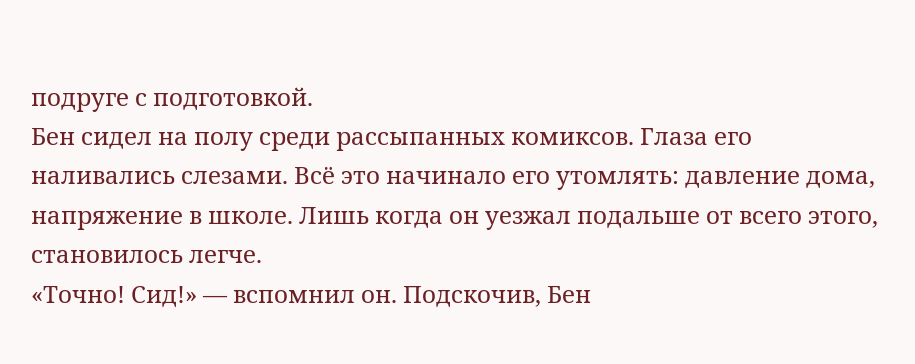подруге с подготовкой.
Бен сидел на полу среди рассыпанных комиксов. Глаза его наливались слезами. Всё это начинало его утомлять: давление дома, напряжение в школе. Лишь когда он уезжал подальше от всего этого, становилось легче.
«Точно! Сид!» — вспомнил он. Подскочив, Бен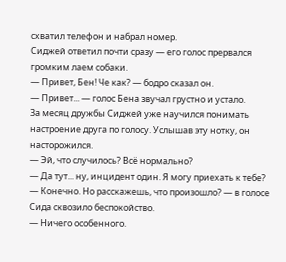схватил телефон и набрал номер.
Сиджей ответил почти сразу — его голос прервался громким лаем собаки.
— Привет, Бен! Че как? — бодро сказал он.
— Привет... — голос Бена звучал грустно и устало.
За месяц дружбы Сиджей уже научился понимать настроение друга по голосу. Услышав эту нотку, он насторожился.
— Эй, что случилось? Всё нормально?
— Да тут... ну, инцидент один. Я могу приехать к тебе?
— Конечно. Но расскажешь, что произошло? — в голосе Сида сквозило беспокойство.
— Ничего особенного.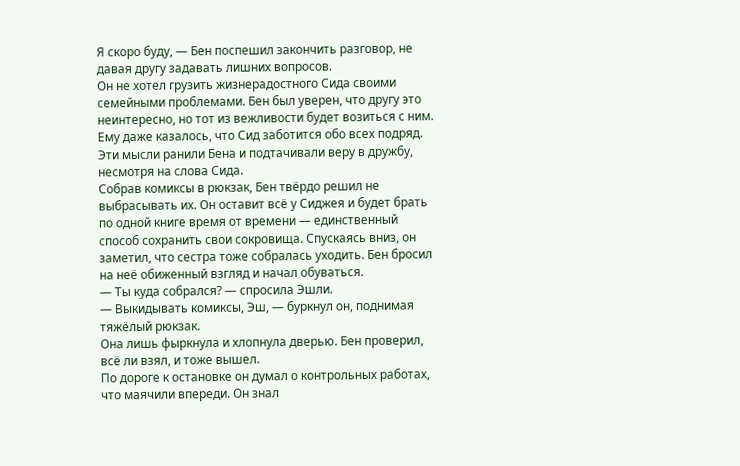Я скоро буду, — Бен поспешил закончить разговор, не давая другу задавать лишних вопросов.
Он не хотел грузить жизнерадостного Сида своими семейными проблемами. Бен был уверен, что другу это неинтересно, но тот из вежливости будет возиться с ним. Ему даже казалось, что Сид заботится обо всех подряд. Эти мысли ранили Бена и подтачивали веру в дружбу, несмотря на слова Сида.
Собрав комиксы в рюкзак, Бен твёрдо решил не выбрасывать их. Он оставит всё у Сиджея и будет брать по одной книге время от времени — единственный способ сохранить свои сокровища. Спускаясь вниз, он заметил, что сестра тоже собралась уходить. Бен бросил на неё обиженный взгляд и начал обуваться.
— Ты куда собрался? — спросила Эшли.
— Выкидывать комиксы, Эш, — буркнул он, поднимая тяжёлый рюкзак.
Она лишь фыркнула и хлопнула дверью. Бен проверил, всё ли взял, и тоже вышел.
По дороге к остановке он думал о контрольных работах, что маячили впереди. Он знал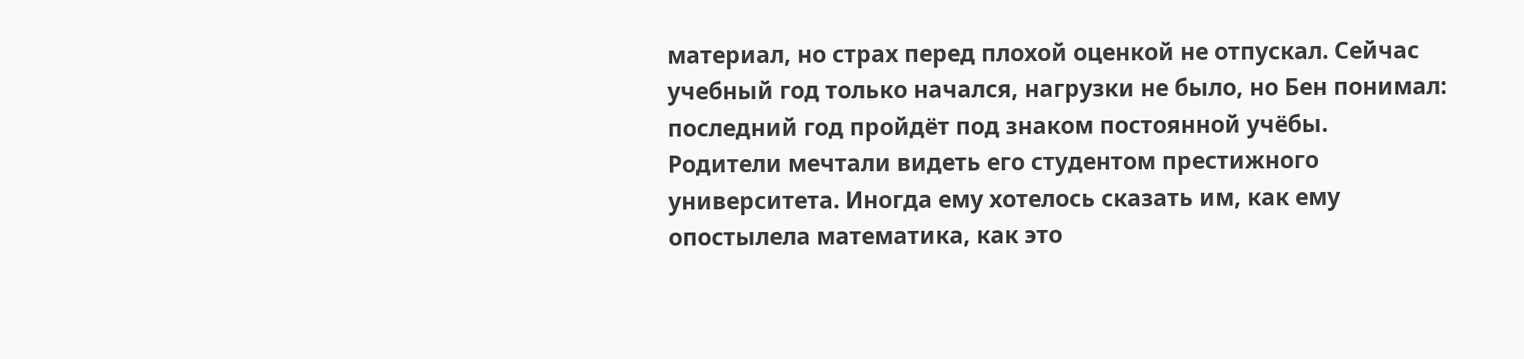материал, но страх перед плохой оценкой не отпускал. Сейчас учебный год только начался, нагрузки не было, но Бен понимал: последний год пройдёт под знаком постоянной учёбы. Родители мечтали видеть его студентом престижного университета. Иногда ему хотелось сказать им, как ему опостылела математика, как это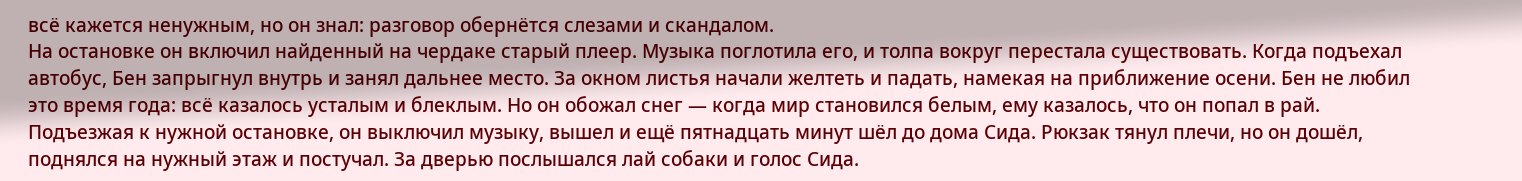всё кажется ненужным, но он знал: разговор обернётся слезами и скандалом.
На остановке он включил найденный на чердаке старый плеер. Музыка поглотила его, и толпа вокруг перестала существовать. Когда подъехал автобус, Бен запрыгнул внутрь и занял дальнее место. За окном листья начали желтеть и падать, намекая на приближение осени. Бен не любил это время года: всё казалось усталым и блеклым. Но он обожал снег — когда мир становился белым, ему казалось, что он попал в рай.
Подъезжая к нужной остановке, он выключил музыку, вышел и ещё пятнадцать минут шёл до дома Сида. Рюкзак тянул плечи, но он дошёл, поднялся на нужный этаж и постучал. За дверью послышался лай собаки и голос Сида.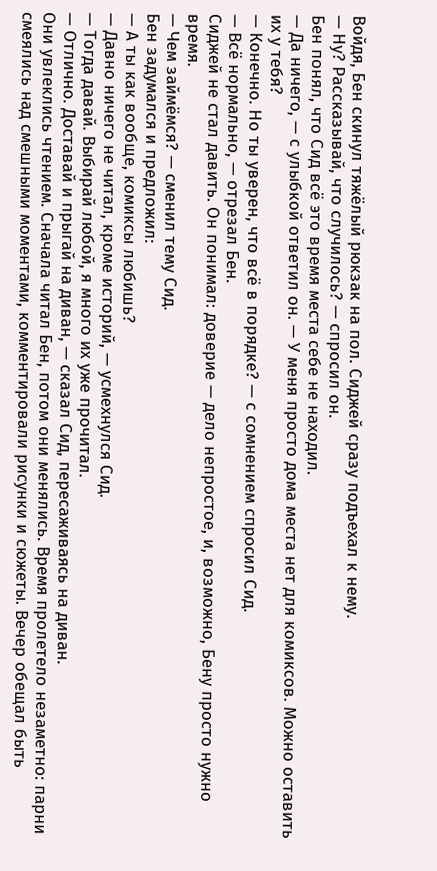Войдя, Бен скинул тяжёлый рюкзак на пол. Сиджей сразу подъехал к нему.
— Ну? Рассказывай, что случилось? — спросил он.
Бен понял, что Сид всё это время места себе не находил.
— Да ничего, — с улыбкой ответил он. — У меня просто дома места нет для комиксов. Можно оставить их у тебя?
— Конечно. Но ты уверен, что всё в порядке? — с сомнением спросил Сид.
— Всё нормально, — отрезал Бен.
Сиджей не стал давить. Он понимал: доверие — дело непростое, и, возможно, Бену просто нужно время.
— Чем займёмся? — сменил тему Сид.
Бен задумался и предложил:
— А ты как вообще, комиксы любишь?
— Давно ничего не читал, кроме историй, — усмехнулся Сид.
— Тогда давай. Выбирай любой, я много их уже прочитал.
— Отлично. Доставай и прыгай на диван, — сказал Сид, пересаживаясь на диван.
Они увлеклись чтением. Сначала читал Бен, потом они менялись. Время пролетело незаметно: парни смеялись над смешными моментами, комментировали рисунки и сюжеты. Вечер обещал быть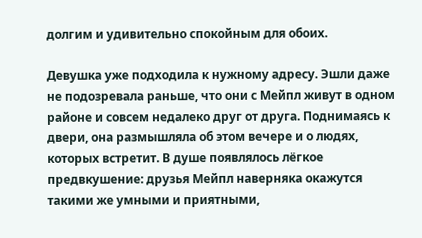долгим и удивительно спокойным для обоих.

Девушка уже подходила к нужному адресу. Эшли даже не подозревала раньше, что они с Мейпл живут в одном районе и совсем недалеко друг от друга. Поднимаясь к двери, она размышляла об этом вечере и о людях, которых встретит. В душе появлялось лёгкое предвкушение: друзья Мейпл наверняка окажутся такими же умными и приятными,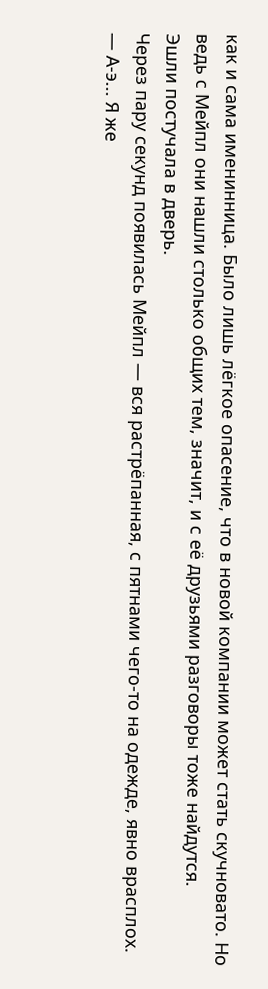как и сама именинница. Было лишь лёгкое опасение, что в новой компании может стать скучновато. Но ведь с Мейпл они нашли столько общих тем, значит, и с её друзьями разговоры тоже найдутся.
Эшли постучала в дверь.
Через пару секунд появилась Мейпл — вся растрёпанная, с пятнами чего-то на одежде, явно врасплох.
— А-э... Я же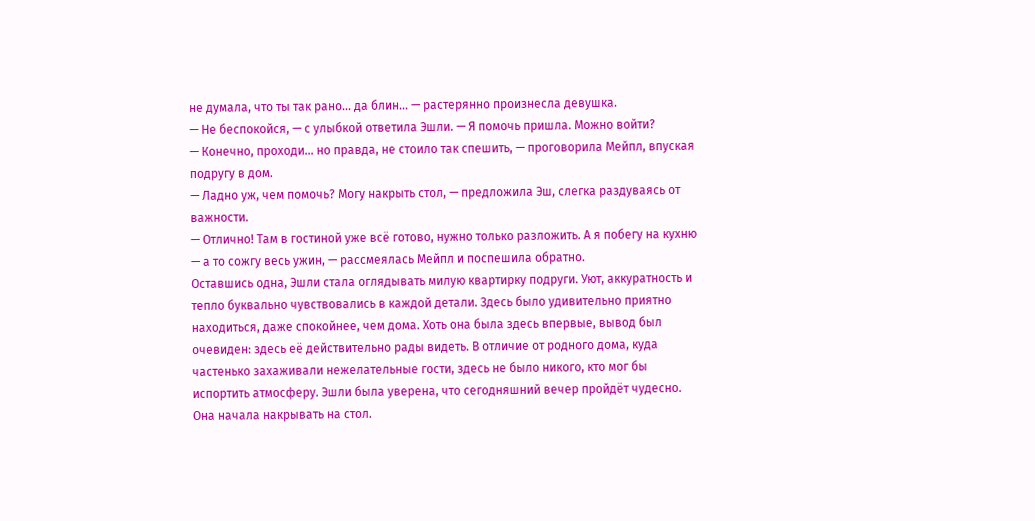не думала, что ты так рано... да блин... — растерянно произнесла девушка.
— Не беспокойся, — с улыбкой ответила Эшли. — Я помочь пришла. Можно войти?
— Конечно, проходи... но правда, не стоило так спешить, — проговорила Мейпл, впуская подругу в дом.
— Ладно уж, чем помочь? Могу накрыть стол, — предложила Эш, слегка раздуваясь от важности.
— Отлично! Там в гостиной уже всё готово, нужно только разложить. А я побегу на кухню — а то сожгу весь ужин, — рассмеялась Мейпл и поспешила обратно.
Оставшись одна, Эшли стала оглядывать милую квартирку подруги. Уют, аккуратность и тепло буквально чувствовались в каждой детали. Здесь было удивительно приятно находиться, даже спокойнее, чем дома. Хоть она была здесь впервые, вывод был очевиден: здесь её действительно рады видеть. В отличие от родного дома, куда частенько захаживали нежелательные гости, здесь не было никого, кто мог бы испортить атмосферу. Эшли была уверена, что сегодняшний вечер пройдёт чудесно.
Она начала накрывать на стол.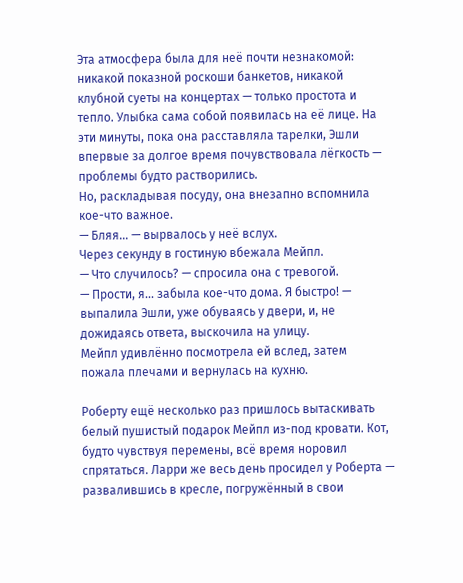Эта атмосфера была для неё почти незнакомой: никакой показной роскоши банкетов, никакой клубной суеты на концертах — только простота и тепло. Улыбка сама собой появилась на её лице. На эти минуты, пока она расставляла тарелки, Эшли впервые за долгое время почувствовала лёгкость — проблемы будто растворились.
Но, раскладывая посуду, она внезапно вспомнила кое-что важное.
— Бляя... — вырвалось у неё вслух.
Через секунду в гостиную вбежала Мейпл.
— Что случилось? — спросила она с тревогой.
— Прости, я... забыла кое-что дома. Я быстро! — выпалила Эшли, уже обуваясь у двери, и, не дожидаясь ответа, выскочила на улицу.
Мейпл удивлённо посмотрела ей вслед, затем пожала плечами и вернулась на кухню.

Роберту ещё несколько раз пришлось вытаскивать белый пушистый подарок Мейпл из-под кровати. Кот, будто чувствуя перемены, всё время норовил спрятаться. Ларри же весь день просидел у Роберта — развалившись в кресле, погружённый в свои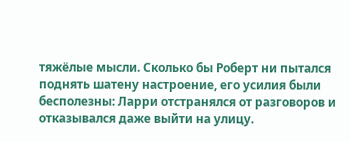тяжёлые мысли. Сколько бы Роберт ни пытался поднять шатену настроение, его усилия были бесполезны: Ларри отстранялся от разговоров и отказывался даже выйти на улицу.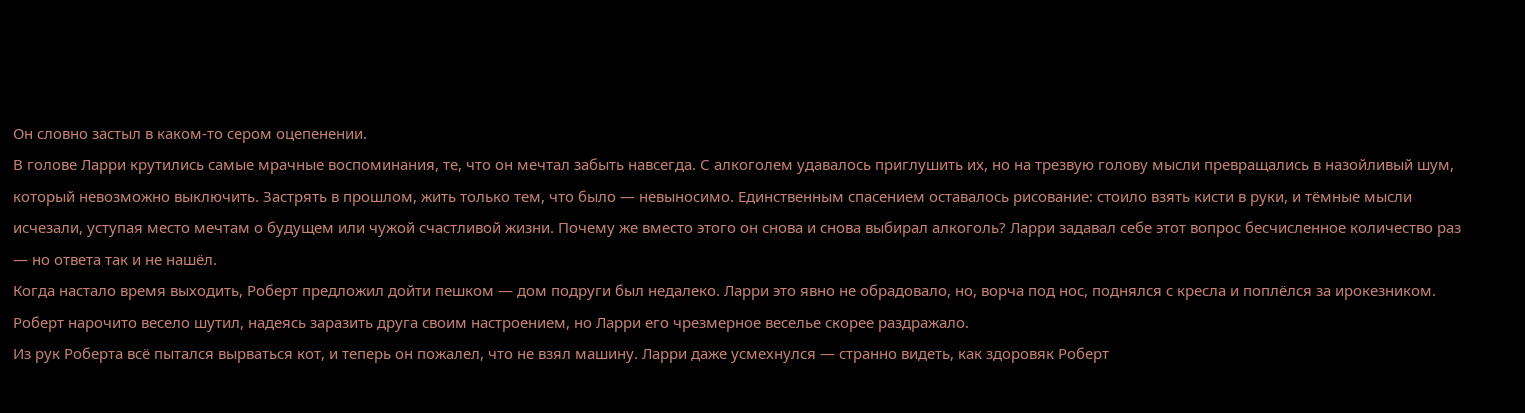Он словно застыл в каком-то сером оцепенении.
В голове Ларри крутились самые мрачные воспоминания, те, что он мечтал забыть навсегда. С алкоголем удавалось приглушить их, но на трезвую голову мысли превращались в назойливый шум, который невозможно выключить. Застрять в прошлом, жить только тем, что было — невыносимо. Единственным спасением оставалось рисование: стоило взять кисти в руки, и тёмные мысли исчезали, уступая место мечтам о будущем или чужой счастливой жизни. Почему же вместо этого он снова и снова выбирал алкоголь? Ларри задавал себе этот вопрос бесчисленное количество раз — но ответа так и не нашёл.
Когда настало время выходить, Роберт предложил дойти пешком — дом подруги был недалеко. Ларри это явно не обрадовало, но, ворча под нос, поднялся с кресла и поплёлся за ирокезником. Роберт нарочито весело шутил, надеясь заразить друга своим настроением, но Ларри его чрезмерное веселье скорее раздражало.
Из рук Роберта всё пытался вырваться кот, и теперь он пожалел, что не взял машину. Ларри даже усмехнулся — странно видеть, как здоровяк Роберт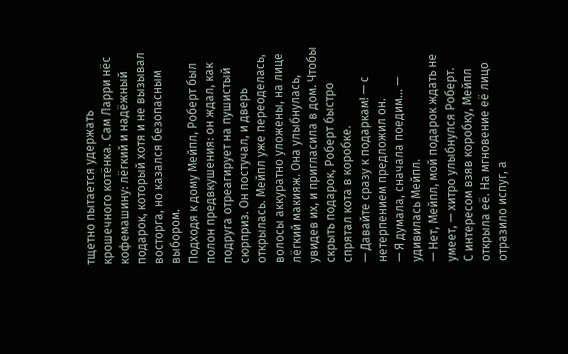тщетно пытается удержать крошечного котёнка. Сам Ларри нёс кофемашину: лёгкий и надёжный подарок, который хотя и не вызывал восторга, но казался безопасным выбором.
Подходя к дому Мейпл, Роберт был полон предвкушения: он ждал, как подруга отреагирует на пушистый сюрприз. Он постучал, и дверь открылась. Мейпл уже переоделась, волосы аккуратно уложены, на лице лёгкий макияж. Она улыбнулась, увидев их, и пригласила в дом. Чтобы скрыть подарок, Роберт быстро спрятал кота в коробке.
— Давайте сразу к подаркам! — с нетерпением предложил он.
— Я думала, сначала поедим... — удивилась Мейпл.
— Нет, Мейпл, мой подарок ждать не умеет, — хитро улыбнулся Роберт.
С интересом взяв коробку, Мейпл открыла её. На мгновение её лицо отразило испуг, а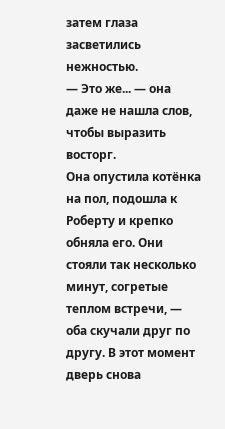затем глаза засветились нежностью.
— Это же... — она даже не нашла слов, чтобы выразить восторг.
Она опустила котёнка на пол, подошла к Роберту и крепко обняла его. Они стояли так несколько минут, согретые теплом встречи, — оба скучали друг по другу. В этот момент дверь снова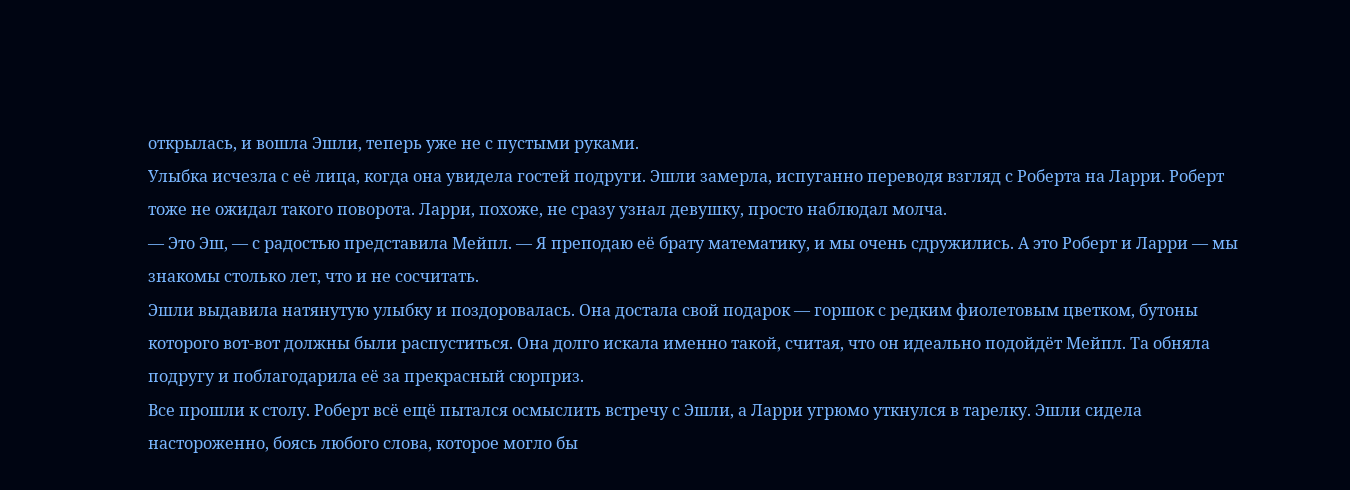открылась, и вошла Эшли, теперь уже не с пустыми руками.
Улыбка исчезла с её лица, когда она увидела гостей подруги. Эшли замерла, испуганно переводя взгляд с Роберта на Ларри. Роберт тоже не ожидал такого поворота. Ларри, похоже, не сразу узнал девушку, просто наблюдал молча.
— Это Эш, — с радостью представила Мейпл. — Я преподаю её брату математику, и мы очень сдружились. А это Роберт и Ларри — мы знакомы столько лет, что и не сосчитать.
Эшли выдавила натянутую улыбку и поздоровалась. Она достала свой подарок — горшок с редким фиолетовым цветком, бутоны которого вот-вот должны были распуститься. Она долго искала именно такой, считая, что он идеально подойдёт Мейпл. Та обняла подругу и поблагодарила её за прекрасный сюрприз.
Все прошли к столу. Роберт всё ещё пытался осмыслить встречу с Эшли, а Ларри угрюмо уткнулся в тарелку. Эшли сидела настороженно, боясь любого слова, которое могло бы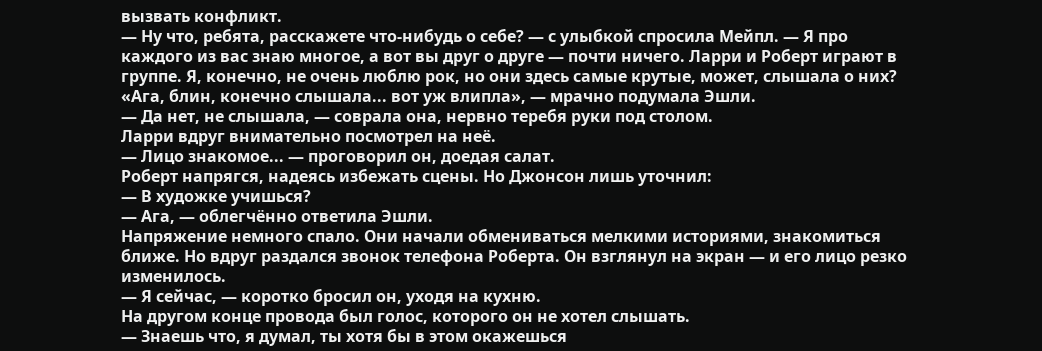вызвать конфликт.
— Ну что, ребята, расскажете что-нибудь о себе? — с улыбкой спросила Мейпл. — Я про каждого из вас знаю многое, а вот вы друг о друге — почти ничего. Ларри и Роберт играют в группе. Я, конечно, не очень люблю рок, но они здесь самые крутые, может, слышала о них?
«Ага, блин, конечно слышала... вот уж влипла», — мрачно подумала Эшли.
— Да нет, не слышала, — соврала она, нервно теребя руки под столом.
Ларри вдруг внимательно посмотрел на неё.
— Лицо знакомое... — проговорил он, доедая салат.
Роберт напрягся, надеясь избежать сцены. Но Джонсон лишь уточнил:
— В художке учишься?
— Ага, — облегчённо ответила Эшли.
Напряжение немного спало. Они начали обмениваться мелкими историями, знакомиться ближе. Но вдруг раздался звонок телефона Роберта. Он взглянул на экран — и его лицо резко изменилось.
— Я сейчас, — коротко бросил он, уходя на кухню.
На другом конце провода был голос, которого он не хотел слышать.
— Знаешь что, я думал, ты хотя бы в этом окажешься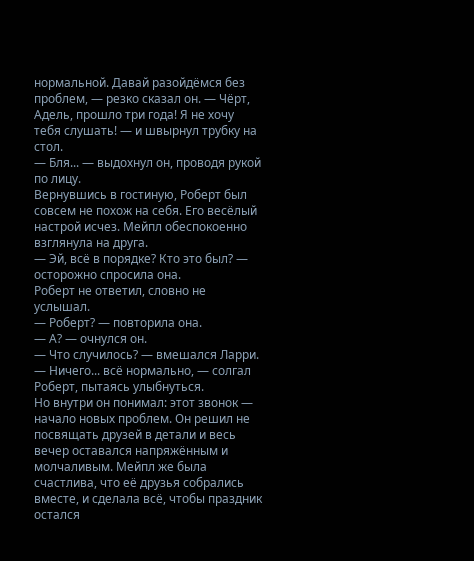нормальной. Давай разойдёмся без проблем, — резко сказал он. — Чёрт, Адель, прошло три года! Я не хочу тебя слушать! — и швырнул трубку на стол.
— Бля... — выдохнул он, проводя рукой по лицу.
Вернувшись в гостиную, Роберт был совсем не похож на себя. Его весёлый настрой исчез. Мейпл обеспокоенно взглянула на друга.
— Эй, всё в порядке? Кто это был? — осторожно спросила она.
Роберт не ответил, словно не услышал.
— Роберт? — повторила она.
— А? — очнулся он.
— Что случилось? — вмешался Ларри.
— Ничего... всё нормально, — солгал Роберт, пытаясь улыбнуться.
Но внутри он понимал: этот звонок — начало новых проблем. Он решил не посвящать друзей в детали и весь вечер оставался напряжённым и молчаливым. Мейпл же была счастлива, что её друзья собрались вместе, и сделала всё, чтобы праздник остался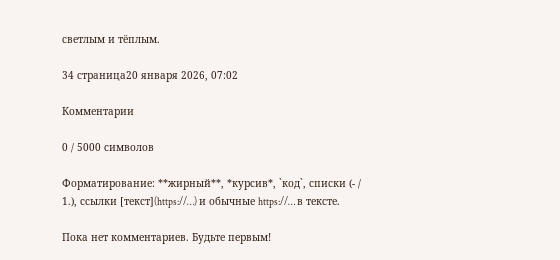светлым и тёплым.

34 страница20 января 2026, 07:02

Комментарии

0 / 5000 символов

Форматирование: **жирный**, *курсив*, `код`, списки (- / 1.), ссылки [текст](https://…) и обычные https://… в тексте.

Пока нет комментариев. Будьте первым!